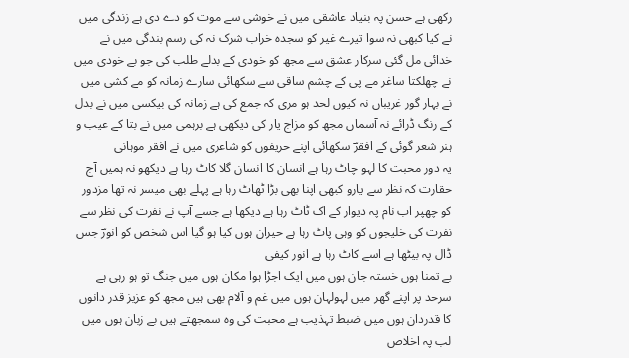رکھی ہے حسن پہ بنیاد عاشقی میں نے خوشی سے موت کو دے دی ہے زندگی میں نے کیا کبھی نہ سوا تیرے غیر کو سجدہ خراب شرک نہ کی رسم بندگی میں نے خدائی مل گئی سرکار عشق سے مجھ کو خودی کے بدلے طلب کی جو بے خودی میں نے چھلکتا ساغر مے پی کے چشم ساقی سے سکھائی سارے زمانہ کو مے کشی میں نے بہار گور غریباں نہ کیوں لحد ہو مری کہ جمع کی ہے زمانہ کی بیکسی میں نے بدل کے رنگ ڈرائے نہ آسماں مجھ کو مزاج یار کی دیکھی ہے برہمی میں نے بتا کے عیب و ہنر شعر گوئی کے افقرؔ سکھائی اپنے حریفوں کو شاعری میں نے افقر موہانی
یہ دور محبت کا لہو چاٹ رہا ہے انسان کا انسان گلا کاٹ رہا ہے دیکھو نہ ہمیں آج حقارت کہ نظر سے یارو کبھی اپنا بھی بڑا ٹھاٹ رہا ہے پہلے بھی میسر نہ تھا مزدور کو چھپر اب نام پہ دیوار کے اک ٹاٹ رہا ہے دیکھا ہے جسے آپ نے نفرت کی نظر سے نفرت کی خلیجوں کو وہی پاٹ رہا ہے حیران ہوں کیا ہو گیا اس شخص کو انورؔ جس ڈال پہ بیٹھا ہے اسے کاٹ رہا ہے انور کیفی
بے تمنا ہوں خستہ جان ہوں میں ایک اجڑا ہوا مکان ہوں میں جنگ تو ہو رہی ہے سرحد پر اپنے گھر میں لہولہان ہوں میں غم و آلام بھی ہیں مجھ کو عزیز قدر دانوں کا قدردان ہوں میں ضبط تہذیب ہے محبت کی وہ سمجھتے ہیں بے زبان ہوں میں لب پہ اخلاص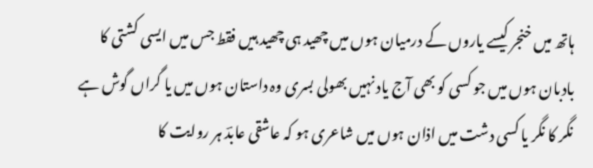ہاتھ میں خنجر کیسے یاروں کے درمیان ہوں میں چھید ہی چھید ہیں فقط جس میں ایسی کشتی کا بادبان ہوں میں جو کسی کو بھی آج یاد نہیں بھولی بسری وہ داستان ہوں میں یا گراں گوش ہے نگر کا نگر یا کسی دشت میں اذان ہوں میں شاعری ہو کہ عاشقی عابدؔ ہر روایت کا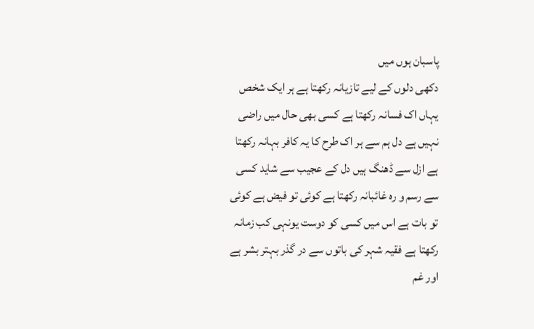پاسبان ہوں میں
دکھی دلوں کے لیے تازیانہ رکھتا ہے ہر ایک شخص یہاں اک فسانہ رکھتا ہے کسی بھی حال میں راضی نہیں ہے دل ہم سے ہر اک طرح کا یہ کافر بہانہ رکھتا ہے ازل سے ڈھنگ ہیں دل کے عجیب سے شاید کسی سے رسم و رہ غائبانہ رکھتا ہے کوئی تو فیض ہے کوئی تو بات ہے اس میں کسی کو دوست یونہی کب زمانہ رکھتا ہے فقیہ شہر کی باتوں سے در گذر بہتر بشر ہے اور غم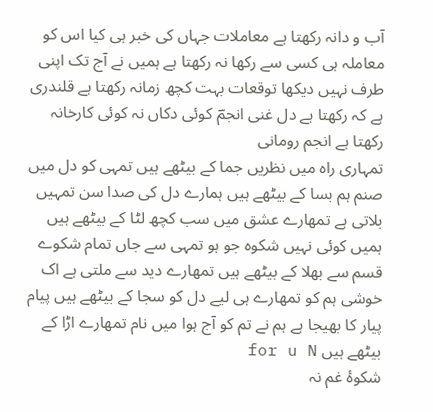آب و دانہ رکھتا ہے معاملات جہاں کی خبر ہی کیا اس کو معاملہ ہی کسی سے رکھا نہ رکھتا ہے ہمیں نے آج تک اپنی طرف نہیں دیکھا توقعات بہت کچھ زمانہ رکھتا ہے قلندری ہے کہ رکھتا ہے دل غنی انجمؔ کوئی دکاں نہ کوئی کارخانہ رکھتا ہے انجم رومانی
تمہاری راہ میں نظریں جما کے بیٹھے ہیں تمہی کو دل میں صنم ہم بسا کے بیٹھے ہیں ہمارے دل کی صدا سن تمہیں بلاتی ہے تمھارے عشق میں سب کچھ لٹا کے بیٹھے ہیں ہمیں کوئی نہیں شکوہ جو ہو تمہی سے جاں تمام شکوے قسم سے بھلا کے بیٹھے ہیں تمھارے دید سے ملتی ہے اک خوشی ہم کو تمھارے ہی لیے دل کو سجا کے بیٹھے ہیں پیام پیار کا بھیجا ہے ہم نے تم کو آج ہوا میں نام تمھارے اڑا کے بیٹھے ہیں for u N
شکوۂ غم نہ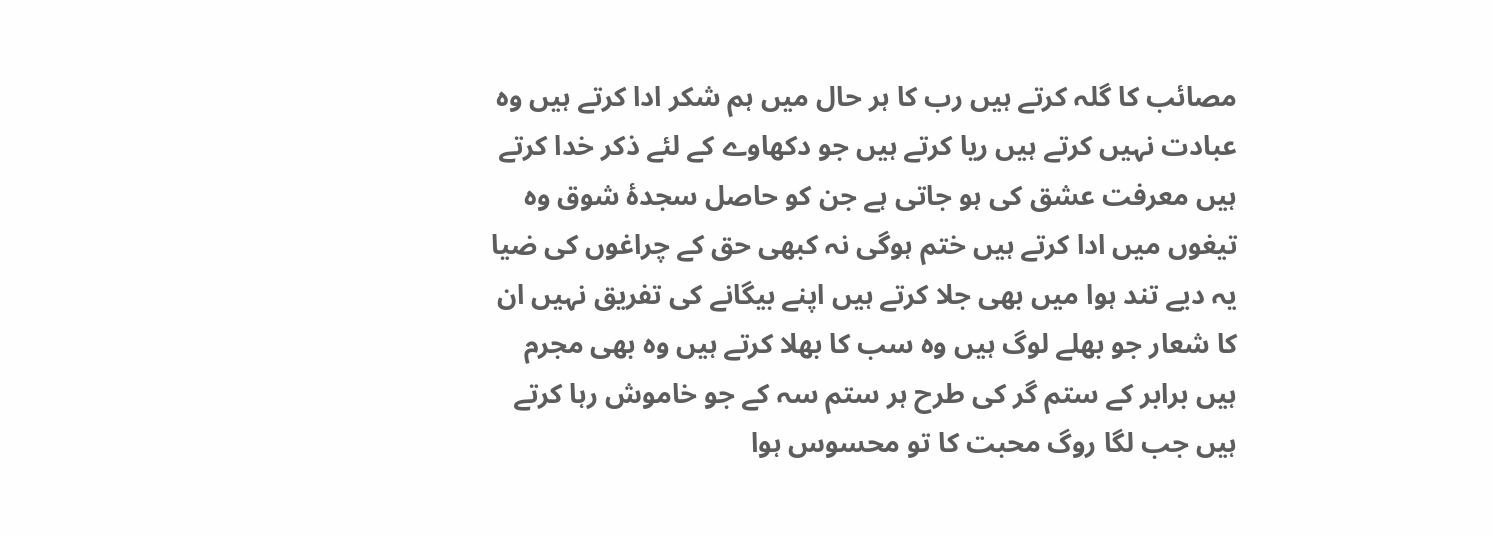مصائب کا گلہ کرتے ہیں رب کا ہر حال میں ہم شکر ادا کرتے ہیں وہ عبادت نہیں کرتے ہیں ریا کرتے ہیں جو دکھاوے کے لئے ذکر خدا کرتے ہیں معرفت عشق کی ہو جاتی ہے جن کو حاصل سجدۂ شوق وہ تیغوں میں ادا کرتے ہیں ختم ہوگی نہ کبھی حق کے چراغوں کی ضیا یہ دیے تند ہوا میں بھی جلا کرتے ہیں اپنے بیگانے کی تفریق نہیں ان کا شعار جو بھلے لوگ ہیں وہ سب کا بھلا کرتے ہیں وہ بھی مجرم ہیں برابر کے ستم گر کی طرح ہر ستم سہ کے جو خاموش رہا کرتے ہیں جب لگا روگ محبت کا تو محسوس ہوا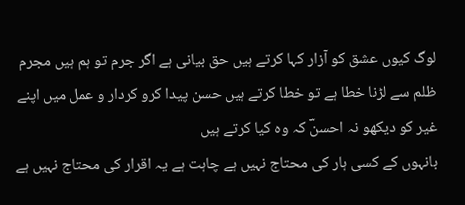لوگ کیوں عشق کو آزار کہا کرتے ہیں حق بیانی ہے اگر جرم تو ہم ہیں مجرم ظلم سے لڑنا خطا ہے تو خطا کرتے ہیں حسن پیدا کرو کردار و عمل میں اپنے غیر کو دیکھو نہ احسنؔ کہ وہ کیا کرتے ہیں
بانہوں کے کسی ہار کی محتاج نہیں ہے چاہت ہے یہ اقرار کی محتاج نہیں ہے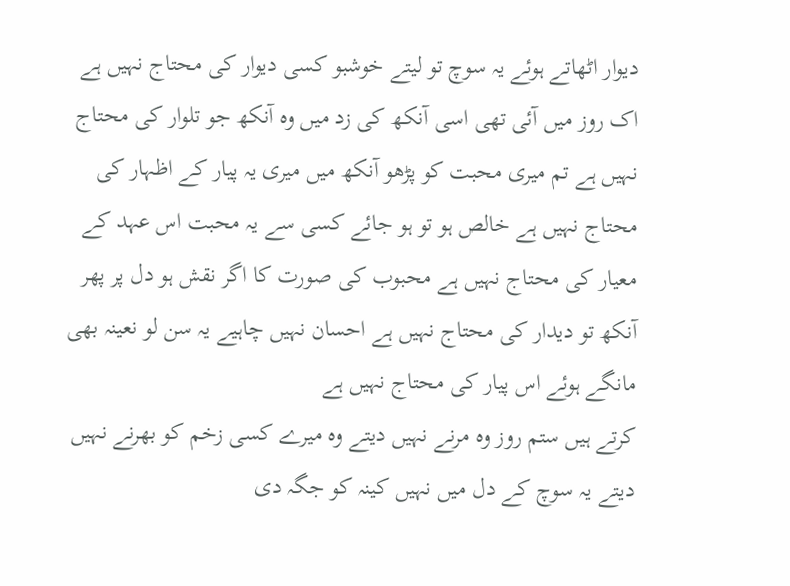دیوار اٹھاتے ہوئے یہ سوچ تو لیتے خوشبو کسی دیوار کی محتاج نہیں ہے اک روز میں آئی تھی اسی آنکھ کی زد میں وہ آنکھ جو تلوار کی محتاج نہیں ہے تم میری محبت کو پڑھو آنکھ میں میری یہ پیار کے اظہار کی محتاج نہیں ہے خالص ہو تو ہو جائے کسی سے یہ محبت اس عہد کے معیار کی محتاج نہیں ہے محبوب کی صورت کا اگر نقش ہو دل پر پھر آنکھ تو دیدار کی محتاج نہیں ہے احسان نہیں چاہیے یہ سن لو نعینہ بھی مانگے ہوئے اس پیار کی محتاج نہیں ہے
کرتے ہیں ستم روز وہ مرنے نہیں دیتے وہ میرے کسی زخم کو بھرنے نہیں دیتے یہ سوچ کے دل میں نہیں کینہ کو جگہ دی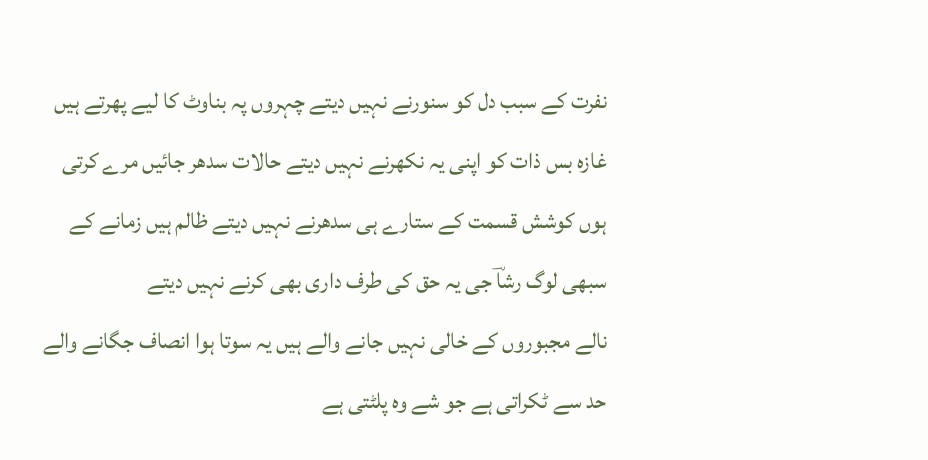نفرت کے سبب دل کو سنورنے نہیں دیتے چہروں پہ بناوٹ کا لیے پھرتے ہیں غازہ بس ذات کو اپنی یہ نکھرنے نہیں دیتے حالات سدھر جائیں مرے کرتی ہوں کوشش قسمت کے ستارے ہی سدھرنے نہیں دیتے ظالم ہیں زمانے کے سبھی لوگ رشاؔ جی یہ حق کی طرف داری بھی کرنے نہیں دیتے
نالے مجبوروں کے خالی نہیں جانے والے ہیں یہ سوتا ہوا انصاف جگانے والے حد سے ٹکراتی ہے جو شے وہ پلٹتی ہے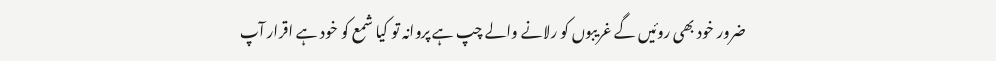ضرور خود بھی روئیں گے غریبوں کو رلانے والے چپ ہے پروانہ تو کیا شمع کو خود ہے اقرار آپ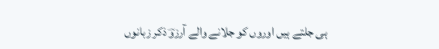ہی جلتے ہیں اوروں کو جلانے والے آرزوؔ ذکر زبانوں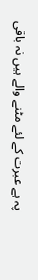پہ ہے عبرت کے لئے مٹنے والے ہیں نہ باقی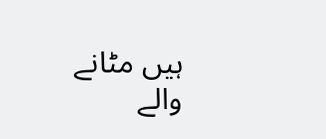ہیں مٹانے والے